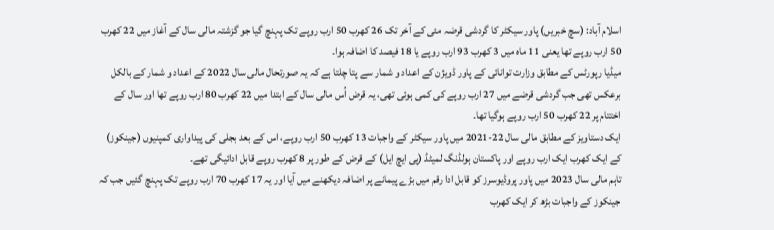اسلام آباد: (سچ خبریں) پاور سیکٹر کا گردشی قرضہ مئی کے آخر تک 26 کھرب 50 ارب روپے تک پہنچ گیا جو گزشتہ مالی سال کے آغاز میں 22 کھرب 50 ارب روپے تھا یعنی 11 ماہ میں 3 کھرب 93 ارب روپے یا 18 فیصد کا اضافہ ہوا۔
میڈیا رپورٹس کے مطابق وزارت توانائی کے پاور ڈویژن کے اعداد و شمار سے پتا چلتا ہے کہ یہ صورتحال مالی سال 2022 کے اعداد و شمار کے بالکل برعکس تھی جب گردشی قرضے میں 27 ارب روپے کی کمی ہوئی تھی، یہ قرض اُس مالی سال کے ابتدا میں 22 کھرب 80 ارب روپے تھا اور سال کے اختتام پر 22 کھرب 50 ارب روپے ہوگیا تھا۔
ایک دستاویز کے مطابق مالی سال 22-2021 میں پاور سیکٹر کے واجبات 13 کھرب 50 ارب روپے، اس کے بعد بجلی کی پیداواری کمپنیوں (جینکوز) کے ایک کھرب ایک ارب روپے اور پاکستان ہولڈنگ لمیٹڈ (پی ایچ ایل) کے قرض کے طور پر 8 کھرب روپے قابل ادائیگی تھے۔
تاہم مالی سال 2023 میں پاور پروڈیوسرز کو قابل ادا رقم میں بڑے پیمانے پر اضافہ دیکھنے میں آیا اور یہ 17 کھرب 70 ارب روپے تک پہنچ گئیں جب کہ جینکوز کے واجبات بڑھ کر ایک کھرب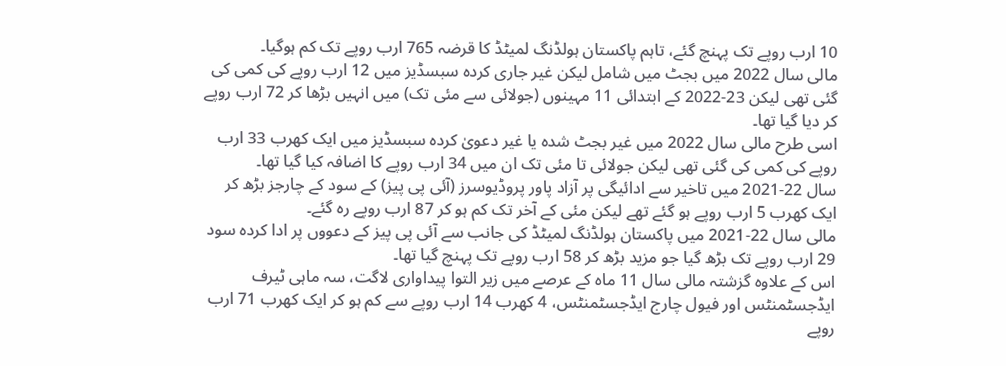10 ارب روپے تک پہنچ گئے، تاہم پاکستان ہولڈنگ لمیٹڈ کا قرضہ 765 ارب روپے تک کم ہوگیا۔
مالی سال 2022 میں بجٹ میں شامل لیکن غیر جاری کردہ سبسڈیز میں 12 ارب روپے کی کمی کی گئی تھی لیکن 23-2022 کے ابتدائی 11 مہینوں (جولائی سے مئی تک) میں انہیں بڑھا کر 72 ارب روپے کر دیا گیا تھا۔
اسی طرح مالی سال 2022 میں غیر بجٹ شدہ یا غیر دعویٰ کردہ سبسڈیز میں ایک کھرب 33 ارب روپے کی کمی کی گئی تھی لیکن جولائی تا مئی تک ان میں 34 ارب روپے کا اضافہ کیا گیا تھا۔
سال 22-2021 میں تاخیر سے ادائیگی پر آزاد پاور پروڈیوسرز (آئی پی پیز) کے سود کے چارجز بڑھ کر ایک کھرب 5 ارب روپے ہو گئے تھے لیکن مئی کے آخر تک کم ہو کر 87 ارب روپے رہ گئے۔
مالی سال 22-2021 میں پاکستان ہولڈنگ لمیٹڈ کی جانب سے آئی پی پیز کے دعووں پر ادا کردہ سود 29 ارب روپے تک بڑھ گیا جو مزید بڑھ کر 58 ارب روپے تک پہنچ گیا تھا۔
اس کے علاوہ گزشتہ مالی سال 11 ماہ کے عرصے میں زیر التوا پیداواری لاگت، سہ ماہی ٹیرف ایڈجسٹمنٹس اور فیول چارج ایڈجسٹمنٹس، 4 کھرب 14 ارب روپے سے کم ہو کر ایک کھرب 71 ارب روپے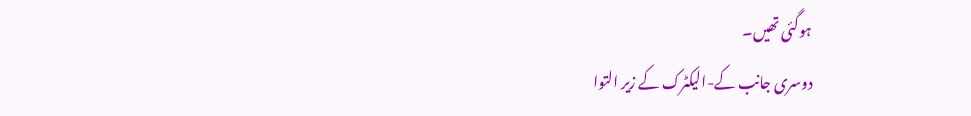ہوگئی تھیں۔
دوسری جانب کے-الیکٹرک کے زیر التوا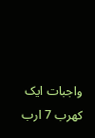واجبات ایک کھرب 7 ارب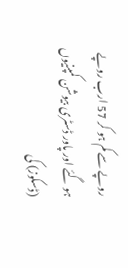روپے سے کم ہو کر 57 ارب روپے ہو گئے اور پاور ڈسٹری بیوشن کمپنیوں (ڈسکوز) کی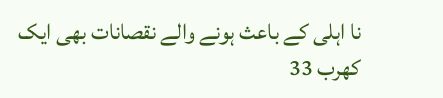نا اہلی کے باعث ہونے والے نقصانات بھی ایک کھرب 33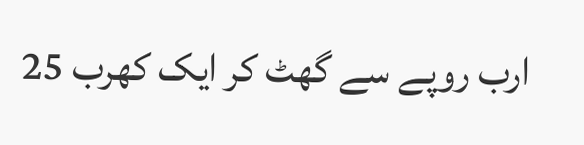ارب روپے سے گھٹ کر ایک کھرب 25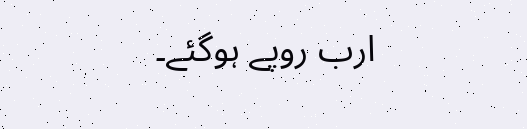ارب روپے ہوگئے۔